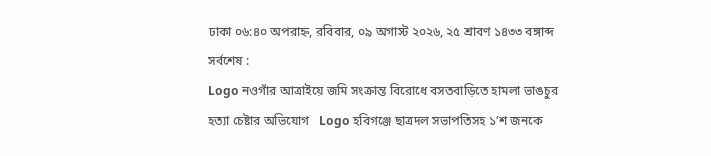ঢাকা ০৬:৪০ অপরাহ্ন, রবিবার, ০৯ অগাস্ট ২০২৬, ২৫ শ্রাবণ ১৪৩৩ বঙ্গাব্দ
সর্বশেষ :
Logo নওগাঁর আত্রাইয়ে জমি সংক্রান্ত বিরোধে বসতবাড়িতে হামলা ভাঙচুর হত্যা চেষ্টার অভিযোগ   Logo হবিগঞ্জে ছাত্রদল সভাপতিসহ ১’শ জনকে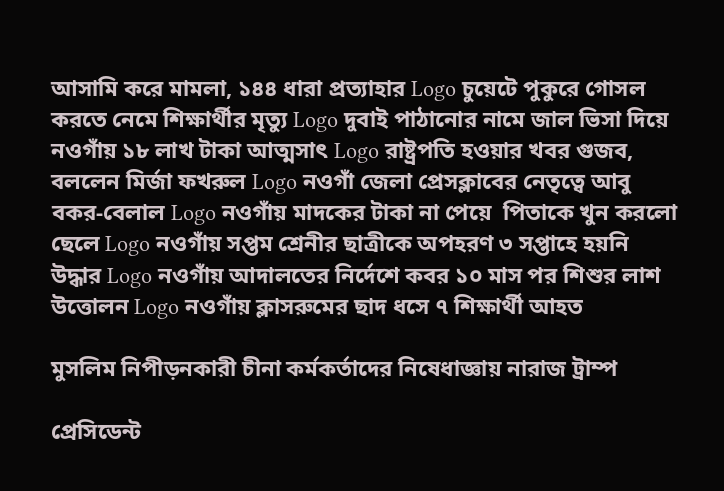আসামি করে মামলা, ১৪৪ ধারা প্রত্যাহার Logo চুয়েটে পুকুরে গোসল করতে নেমে শিক্ষার্থীর মৃত্যু Logo দুবাই পাঠানোর নামে জাল ভিসা দিয়ে নওগাঁয় ১৮ লাখ টাকা আত্মসাৎ Logo রাষ্ট্রপতি হওয়ার খবর গুজব, বললেন মির্জা ফখরুল Logo নওগাঁ জেলা প্রেসক্লাবের নেতৃত্বে আবু বকর-বেলাল Logo নওগাঁয় মাদকের টাকা না পেয়ে  পিতাকে খুন করলো ছেলে Logo নওগাঁয় সপ্তম শ্রেনীর ছাত্রীকে অপহরণ ৩ সপ্তাহে হয়নি উদ্ধার Logo নওগাঁয় আদালতের নির্দেশে কবর ১০ মাস পর শিশুর লাশ উত্তোলন Logo নওগাঁয় ক্লাসরুমের ছাদ ধসে ৭ শিক্ষার্থী আহত

মুসলিম নিপীড়নকারী চীনা কর্মকর্তাদের নিষেধাজ্ঞায় নারাজ ট্রাম্প

প্রেসিডেন্ট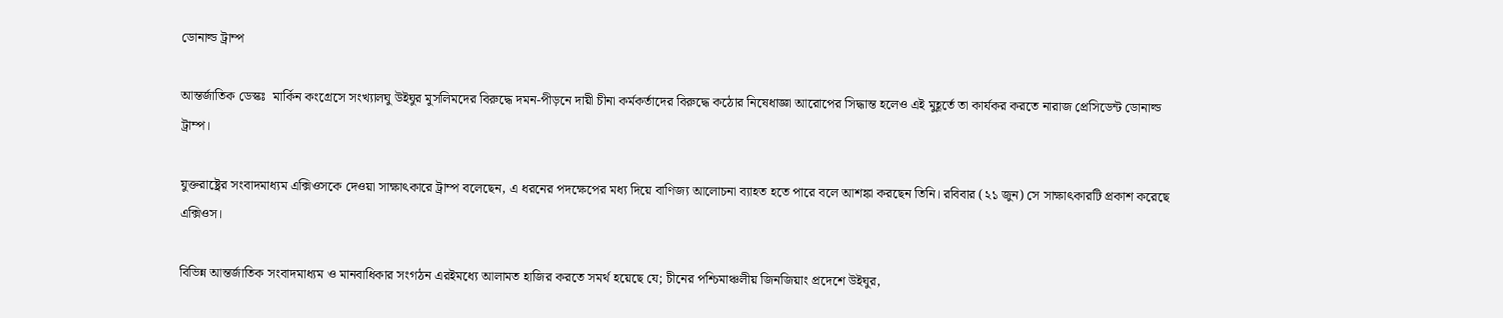ডোনাল্ড ট্রাম্প

আন্তর্জাতিক ডেস্কঃ  মার্কিন কংগ্রেসে সংখ্যালঘু উইঘুর মুসলিমদের বিরুদ্ধে দমন-পীড়নে দায়ী চীনা কর্মকর্তাদের বিরুদ্ধে কঠোর নিষেধাজ্ঞা আরোপের সিদ্ধান্ত হলেও এই মুহূর্তে তা কার্যকর করতে নারাজ প্রেসিডেন্ট ডোনাল্ড ট্রাম্প।

যুক্তরাষ্ট্রের সংবাদমাধ্যম এক্সিওসকে দেওয়া সাক্ষাৎকারে ট্রাম্প বলেছেন, এ ধরনের পদক্ষেপের মধ্য দিয়ে বাণিজ্য আলোচনা ব্যাহত হতে পারে বলে আশঙ্কা করছেন তিনি। রবিবার (২১ জুন) সে সাক্ষাৎকারটি প্রকাশ করেছে এক্সিওস।

বিভিন্ন আন্তর্জাতিক সংবাদমাধ্যম ও মানবাধিকার সংগঠন এরইমধ্যে আলামত হাজির করতে সমর্থ হয়েছে যে; চীনের পশ্চিমাঞ্চলীয় জিনজিয়াং প্রদেশে উইঘুর,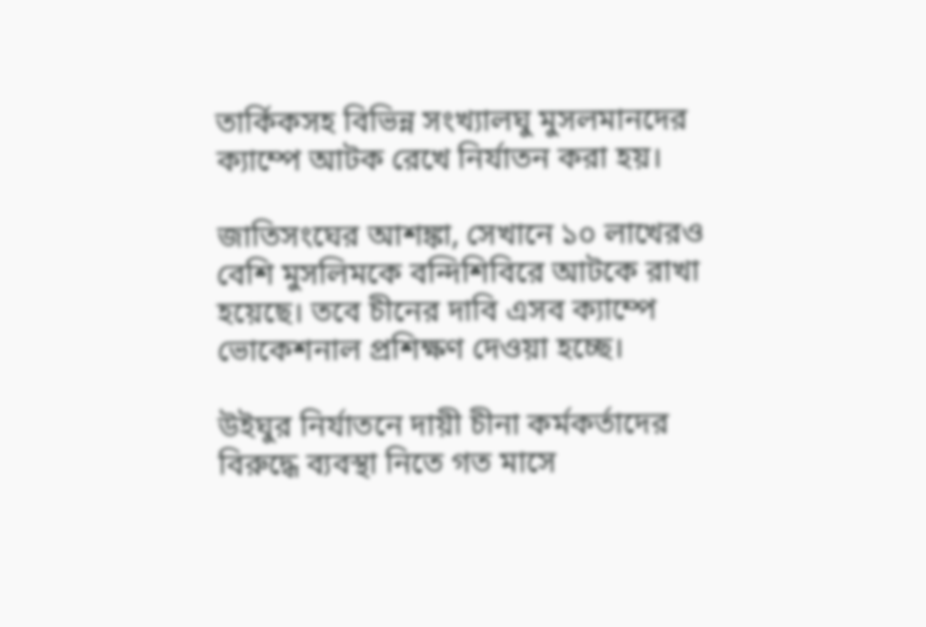তার্কিকসহ বিভিন্ন সংখ্যালঘু মুসলমানদের ক্যাম্পে আটক রেখে নির্যাতন করা হয়।

জাতিসংঘের আশঙ্কা, সেখানে ১০ লাখেরও বেশি মুসলিমকে বন্দিশিবিরে আটকে রাখা হয়েছে। তবে চীনের দাবি এসব ক্যাম্পে ভোকেশনাল প্রশিক্ষণ দেওয়া হচ্ছে।

উইঘুর নির্যাতনে দায়ী চীনা কর্মকর্তাদের বিরুদ্ধে ব্যবস্থা নিতে গত মাসে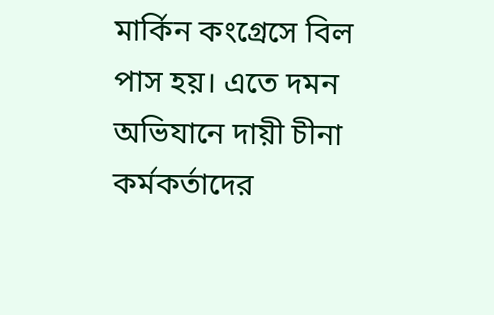মার্কিন কংগ্রেসে বিল পাস হয়। এতে দমন অভিযানে দায়ী চীনা কর্মকর্তাদের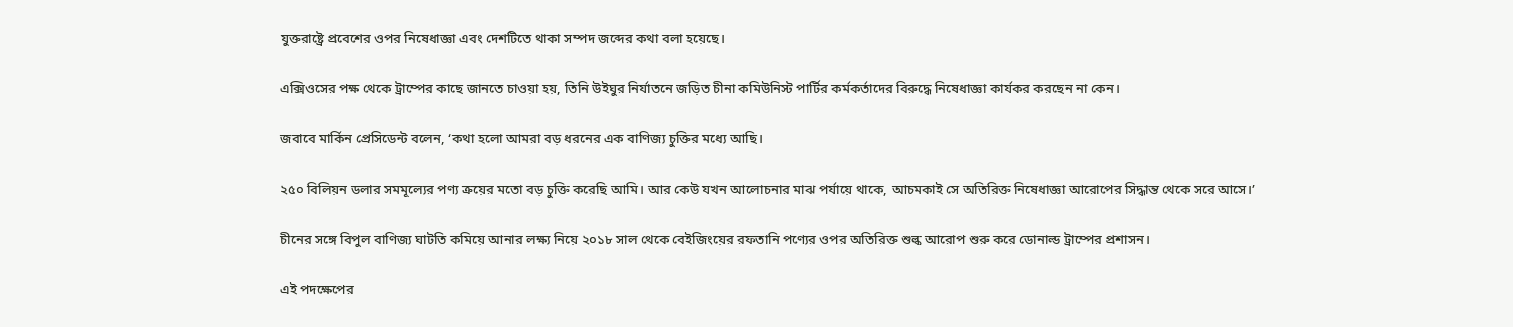যুক্তরাষ্ট্রে প্রবেশের ওপর নিষেধাজ্ঞা এবং দেশটিতে থাকা সম্পদ জব্দের কথা বলা হয়েছে।

এক্সিওসের পক্ষ থেকে ট্রাম্পের কাছে জানতে চাওয়া হয়, তিনি উইঘুর নির্যাতনে জড়িত চীনা কমিউনিস্ট পার্টির কর্মকর্তাদের বিরুদ্ধে নিষেধাজ্ঞা কার্যকর করছেন না কেন।

জবাবে মার্কিন প্রেসিডেন্ট বলেন, ‘কথা হলো আমরা বড় ধরনের এক বাণিজ্য চুক্তির মধ্যে আছি।

২৫০ বিলিয়ন ডলার সমমূল্যের পণ্য ক্রয়ের মতো বড় চুক্তি করেছি আমি। আর কেউ যখন আলোচনার মাঝ পর্যায়ে থাকে, আচমকাই সে অতিরিক্ত নিষেধাজ্ঞা আরোপের সিদ্ধান্ত থেকে সরে আসে।’

চীনের সঙ্গে বিপুল বাণিজ্য ঘাটতি কমিয়ে আনার লক্ষ্য নিয়ে ২০১৮ সাল থেকে বেইজিংয়ের রফতানি পণ্যের ওপর অতিরিক্ত শুল্ক আরোপ শুরু করে ডোনাল্ড ট্রাম্পের প্রশাসন।

এই পদক্ষেপের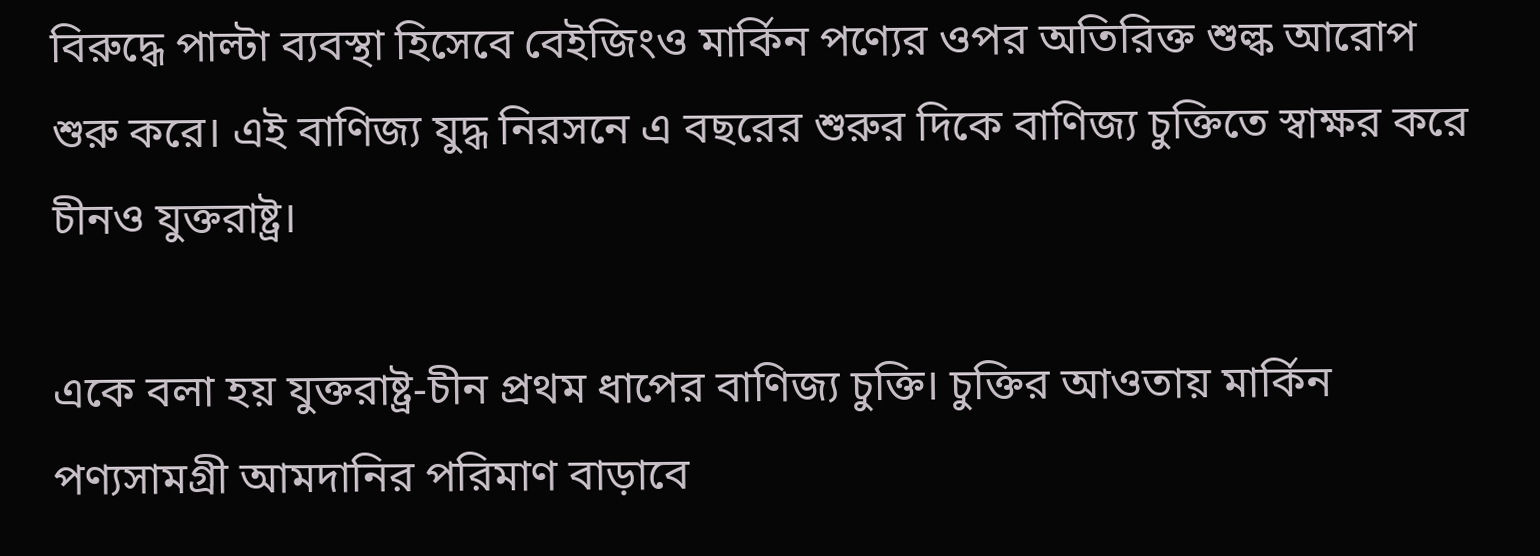বিরুদ্ধে পাল্টা ব্যবস্থা হিসেবে বেইজিংও মার্কিন পণ্যের ওপর অতিরিক্ত শুল্ক আরোপ শুরু করে। এই বাণিজ্য যুদ্ধ নিরসনে এ বছরের শুরুর দিকে বাণিজ্য চুক্তিতে স্বাক্ষর করে চীনও যুক্তরাষ্ট্র।

একে বলা হয় যুক্তরাষ্ট্র-চীন প্রথম ধাপের বাণিজ্য চুক্তি। চুক্তির আওতায় মার্কিন পণ্যসামগ্রী আমদানির পরিমাণ বাড়াবে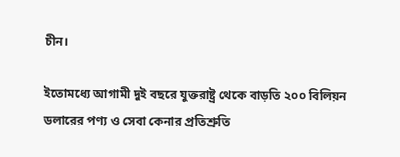চীন।

ইতোমধ্যে আগামী দুই বছরে যুক্তরাষ্ট্র থেকে বাড়তি ২০০ বিলিয়ন ডলারের পণ্য ও সেবা কেনার প্রতিশ্রুতি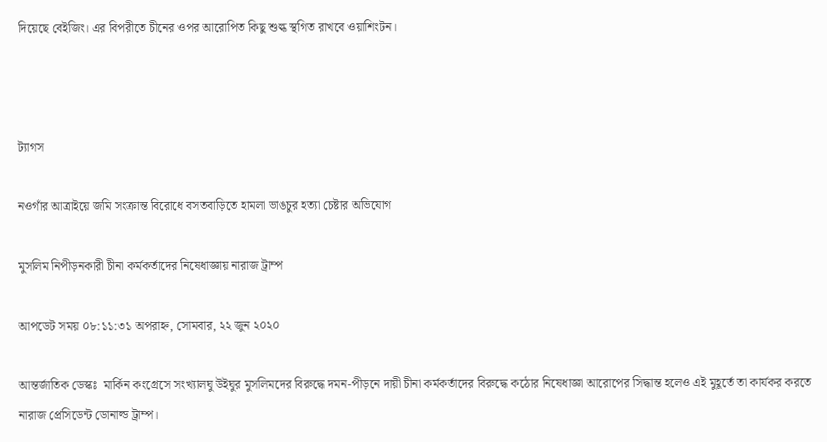দিয়েছে বেইজিং। এর বিপরীতে চীনের ওপর আরোপিত কিছু শুল্ক স্থগিত রাখবে ওয়াশিংটন।



ট্যাগস

নওগাঁর আত্রাইয়ে জমি সংক্রান্ত বিরোধে বসতবাড়িতে হামলা ভাঙচুর হত্যা চেষ্টার অভিযোগ

মুসলিম নিপীড়নকারী চীনা কর্মকর্তাদের নিষেধাজ্ঞায় নারাজ ট্রাম্প

আপডেট সময় ০৮:১১:৩১ অপরাহ্ন, সোমবার, ২২ জুন ২০২০

আন্তর্জাতিক ডেস্কঃ  মার্কিন কংগ্রেসে সংখ্যালঘু উইঘুর মুসলিমদের বিরুদ্ধে দমন-পীড়নে দায়ী চীনা কর্মকর্তাদের বিরুদ্ধে কঠোর নিষেধাজ্ঞা আরোপের সিদ্ধান্ত হলেও এই মুহূর্তে তা কার্যকর করতে নারাজ প্রেসিডেন্ট ডোনাল্ড ট্রাম্প।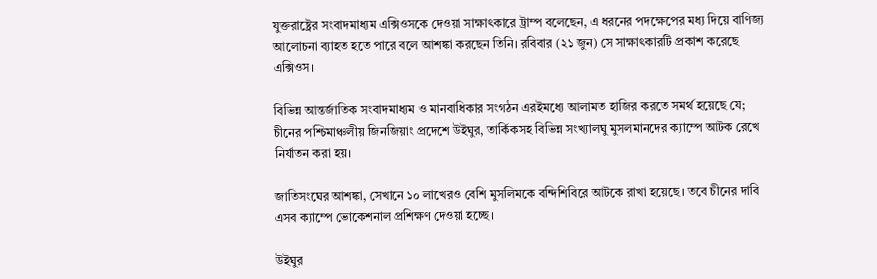যুক্তরাষ্ট্রের সংবাদমাধ্যম এক্সিওসকে দেওয়া সাক্ষাৎকারে ট্রাম্প বলেছেন, এ ধরনের পদক্ষেপের মধ্য দিয়ে বাণিজ্য আলোচনা ব্যাহত হতে পারে বলে আশঙ্কা করছেন তিনি। রবিবার (২১ জুন) সে সাক্ষাৎকারটি প্রকাশ করেছে এক্সিওস।

বিভিন্ন আন্তর্জাতিক সংবাদমাধ্যম ও মানবাধিকার সংগঠন এরইমধ্যে আলামত হাজির করতে সমর্থ হয়েছে যে; চীনের পশ্চিমাঞ্চলীয় জিনজিয়াং প্রদেশে উইঘুর, তার্কিকসহ বিভিন্ন সংখ্যালঘু মুসলমানদের ক্যাম্পে আটক রেখে নির্যাতন করা হয়।

জাতিসংঘের আশঙ্কা, সেখানে ১০ লাখেরও বেশি মুসলিমকে বন্দিশিবিরে আটকে রাখা হয়েছে। তবে চীনের দাবি এসব ক্যাম্পে ভোকেশনাল প্রশিক্ষণ দেওয়া হচ্ছে।

উইঘুর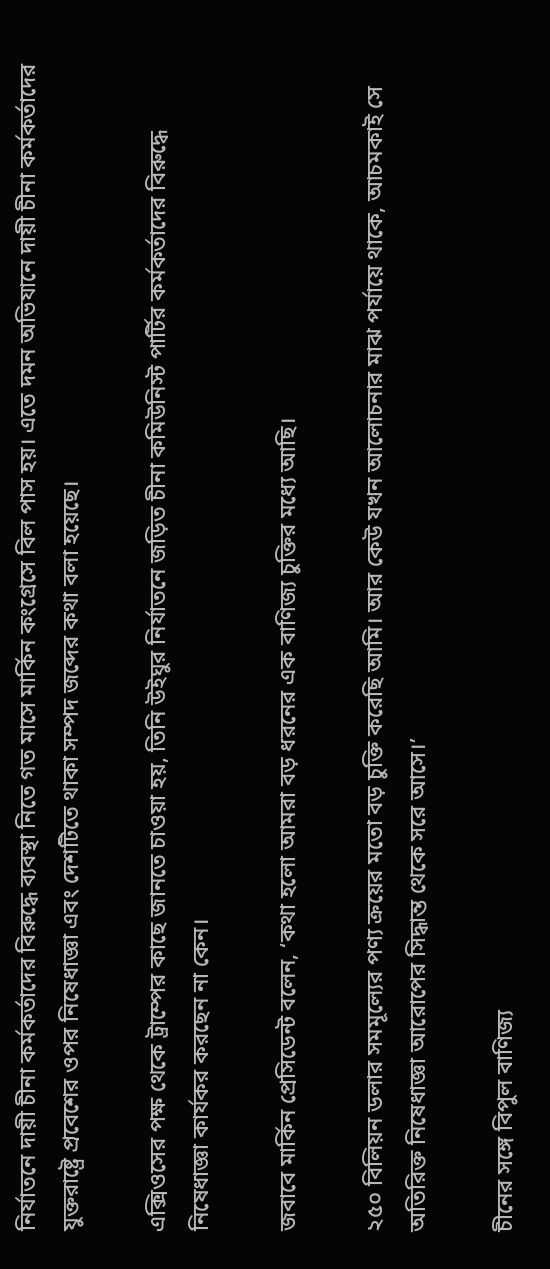নির্যাতনে দায়ী চীনা কর্মকর্তাদের বিরুদ্ধে ব্যবস্থা নিতে গত মাসে মার্কিন কংগ্রেসে বিল পাস হয়। এতে দমন অভিযানে দায়ী চীনা কর্মকর্তাদের যুক্তরাষ্ট্রে প্রবেশের ওপর নিষেধাজ্ঞা এবং দেশটিতে থাকা সম্পদ জব্দের কথা বলা হয়েছে।

এক্সিওসের পক্ষ থেকে ট্রাম্পের কাছে জানতে চাওয়া হয়, তিনি উইঘুর নির্যাতনে জড়িত চীনা কমিউনিস্ট পার্টির কর্মকর্তাদের বিরুদ্ধে নিষেধাজ্ঞা কার্যকর করছেন না কেন।

জবাবে মার্কিন প্রেসিডেন্ট বলেন, ‘কথা হলো আমরা বড় ধরনের এক বাণিজ্য চুক্তির মধ্যে আছি।

২৫০ বিলিয়ন ডলার সমমূল্যের পণ্য ক্রয়ের মতো বড় চুক্তি করেছি আমি। আর কেউ যখন আলোচনার মাঝ পর্যায়ে থাকে, আচমকাই সে অতিরিক্ত নিষেধাজ্ঞা আরোপের সিদ্ধান্ত থেকে সরে আসে।’

চীনের সঙ্গে বিপুল বাণিজ্য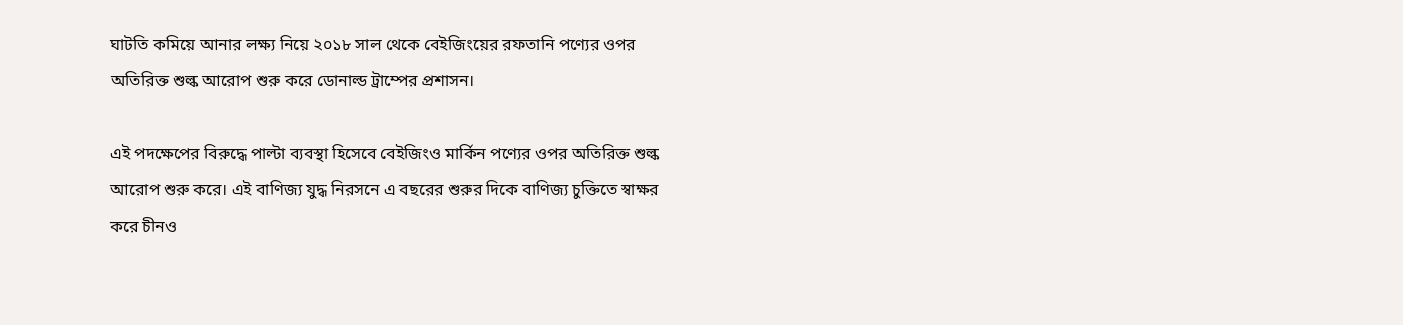ঘাটতি কমিয়ে আনার লক্ষ্য নিয়ে ২০১৮ সাল থেকে বেইজিংয়ের রফতানি পণ্যের ওপর অতিরিক্ত শুল্ক আরোপ শুরু করে ডোনাল্ড ট্রাম্পের প্রশাসন।

এই পদক্ষেপের বিরুদ্ধে পাল্টা ব্যবস্থা হিসেবে বেইজিংও মার্কিন পণ্যের ওপর অতিরিক্ত শুল্ক আরোপ শুরু করে। এই বাণিজ্য যুদ্ধ নিরসনে এ বছরের শুরুর দিকে বাণিজ্য চুক্তিতে স্বাক্ষর করে চীনও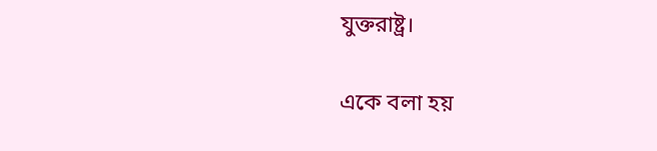যুক্তরাষ্ট্র।

একে বলা হয়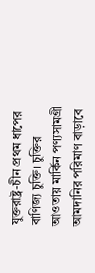যুক্তরাষ্ট্র-চীন প্রথম ধাপের বাণিজ্য চুক্তি। চুক্তির আওতায় মার্কিন পণ্যসামগ্রী আমদানির পরিমাণ বাড়াবে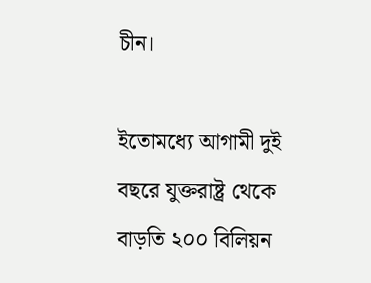চীন।

ইতোমধ্যে আগামী দুই বছরে যুক্তরাষ্ট্র থেকে বাড়তি ২০০ বিলিয়ন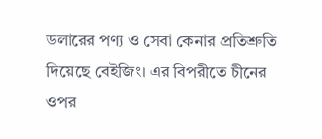ডলারের পণ্য ও সেবা কেনার প্রতিশ্রুতি দিয়েছে বেইজিং। এর বিপরীতে চীনের ওপর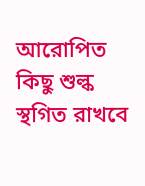আরোপিত কিছু শুল্ক স্থগিত রাখবে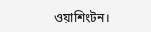ওয়াশিংটন।